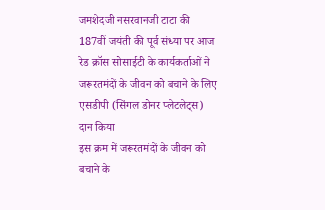जमशेदजी नसरवानजी टाटा की 187वीं जयंती की पूर्व संध्या पर आज रेड क्रॉस सोसाईटी के कार्यकर्ताओं ने जरूरतमंदों के जीवन को बचाने के लिए एसडीपी (सिंगल डोनर प्लेटलेट्स) दान किया
इस क्रम में जरूरतमंदों के जीवन को बचाने के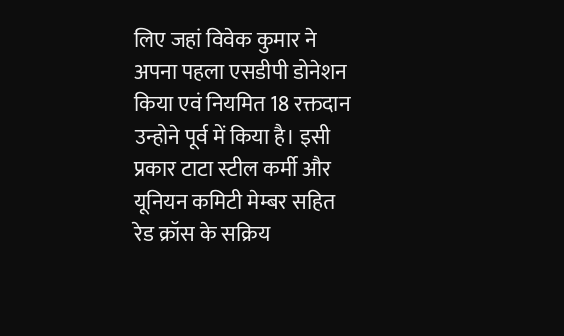लिए जहां विवेक कुमार ने अपना पहला एसडीपी डोनेशन किया एवं नियमित 18 रक्तदान उन्होने पूर्व में किया है। इसी प्रकार टाटा स्टील कर्मी और यूनियन कमिटी मेम्बर सहित रेड क्रॉस के सक्रिय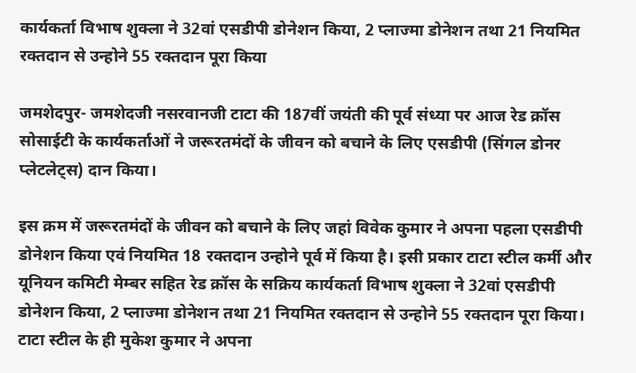कार्यकर्ता विभाष शुक्ला ने 32वां एसडीपी डोनेशन किया, 2 प्लाज्मा डोनेशन तथा 21 नियमित रक्तदान से उन्होने 55 रक्तदान पूरा किया

जमशेदपुर- जमशेदजी नसरवानजी टाटा की 187वीं जयंती की पूर्व संध्या पर आज रेड क्रॉस सोसाईटी के कार्यकर्ताओं ने जरूरतमंदों के जीवन को बचाने के लिए एसडीपी (सिंगल डोनर प्लेटलेट्स) दान किया।

इस क्रम में जरूरतमंदों के जीवन को बचाने के लिए जहां विवेक कुमार ने अपना पहला एसडीपी डोनेशन किया एवं नियमित 18 रक्तदान उन्होने पूर्व में किया है। इसी प्रकार टाटा स्टील कर्मी और यूनियन कमिटी मेम्बर सहित रेड क्रॉस के सक्रिय कार्यकर्ता विभाष शुक्ला ने 32वां एसडीपी डोनेशन किया, 2 प्लाज्मा डोनेशन तथा 21 नियमित रक्तदान से उन्होने 55 रक्तदान पूरा किया। टाटा स्टील के ही मुकेश कुमार ने अपना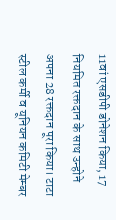11वां एसडीपी डोनेशन किया, 17 नियमित रक्तदान के साथ उन्होने अपना 28 रक्तदान पूरा किया। टाटा स्टील कर्मी व यूनियन कमिटी मेम्बर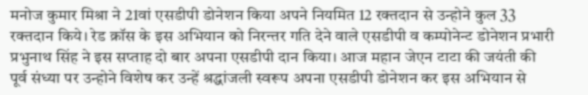मनोज कुमार मिश्रा ने 21वां एसडीपी डोनेशन किया अपने नियमित 12 रक्तदान से उन्होने कुल 33 रक्तदान किये। रेड क्रॉस के इस अभियान को निरन्तर गति देने वाले एसडीपी व कम्पोनेन्ट डोनेशन प्रभारी प्रभुनाथ सिंह ने इस सप्ताह दो बार अपना एसडीपी दान किया। आज महान जेएन टाटा की जयंती की पूर्व संध्या पर उन्होने विशेष कर उन्हें श्रद्धांजली स्वरूप अपना एसडीपी डोनेशन कर इस अभियान से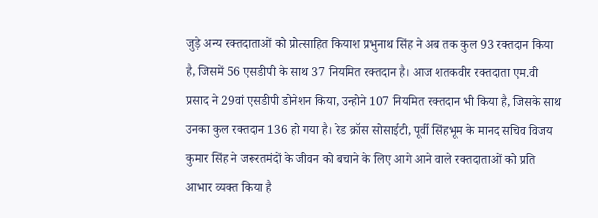जुड़े अन्य रक्तदाताओं को प्रोत्साहित कियाश प्रभुनाथ सिंह ने अब तक कुल 93 रक्तदान किया है, जिसमें 56 एसडीपी के साथ 37 नियमित रक्तदान है। आज शतकवीर रक्तदाता एम.वी प्रसाद ने 29वां एसडीपी डोनेशन किया, उन्होने 107 नियमित रक्तदान भी किया है, जिसके साथ उनका कुल रक्तदान 136 हो गया है। रेड क्रॉस सोसाईटी, पूर्वी सिंहभूम के मानद सचिव विजय कुमार सिंह ने जरूरतमंदों के जीवन को बचाने के लिए आगे आने वाले रक्तदाताओं को प्रति आभार व्यक्त किया है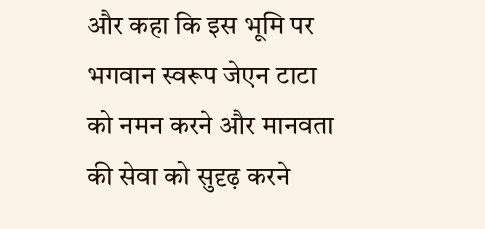और कहा कि इस भूमि पर भगवान स्वरूप जेएन टाटा को नमन करने और मानवता की सेवा को सुदृढ़ करने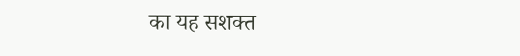का यह सशक्त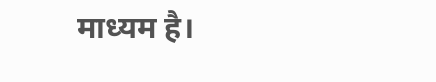माध्यम है।